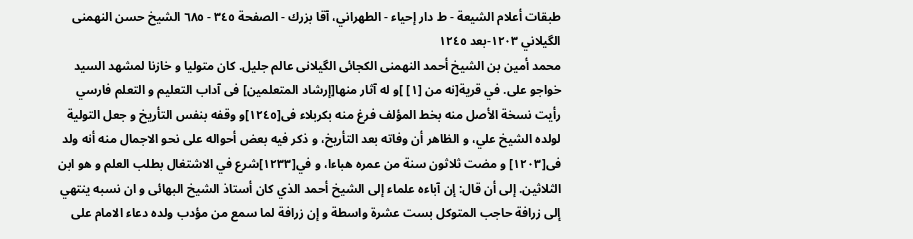طبقات أعلام الشيعة - ط دار إحياء - الطهراني، آقا بزرك - الصفحة ٣٤٥ - ٦٨٥ الشيخ حسن النهمنى الگيلاني ١٢٠٣-بعد ١٢٤٥
محمد أمين بن الشيخ أحمد النهمنى الكجائى الگيلانى عالم جليل. كان متوليا و خازنا لمشهد السيد خواجو على. في قرية[نه من [١] ]و له آثار منها[إرشاد المتعلمين] فى آداب التعليم و التعلم فارسي رأيت نسخة الأصل منه بخط المؤلف فرغ منه بكربلاء فى[١٢٤٥]و وقفه بنفس التأريخ و جعل التولية لولده الشيخ علي، و الظاهر أن وفاته بعد التأريخ، و ذكر فيه بعض أحواله على نحو الاجمال منه أنه ولد فى[١٢٠٣] و مضت ثلاثون سنة من عمره هباءا، و في[١٢٣٣]شرع في الاشتغال بطلب العلم و هو ابن الثلاثين. إلى أن قال: إن آباءه علماء إلى الشيخ أحمد الذي كان أستاذ الشيخ البهائى و ان نسبه ينتهي إلى زرافة حاجب المتوكل بست عشرة واسطة و إن زرافة لما سمع من مؤدب ولده دعاء الامام على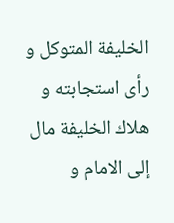الخليفة المتوكل و رأى استجابته و هلاك الخليفة مال إلى الامام و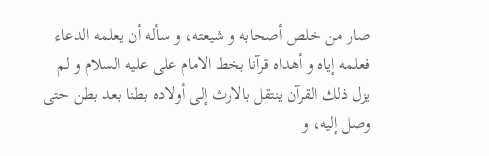صار من خلص أصحابه و شيعته، و سأله أن يعلمه الدعاء فعلمه إياه و أهداه قرآنا بخط الامام على عليه السلام و لم يزل ذلك القرآن ينتقل بالارث إلى أولاده بطنا بعد بطن حتى وصل إليه، و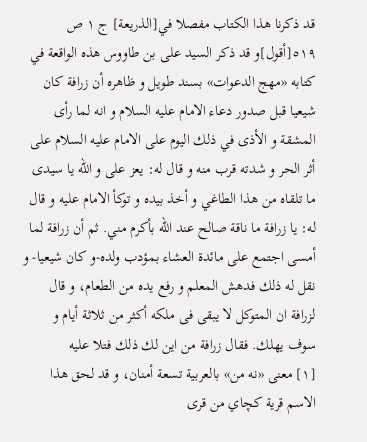قد ذكرنا هذا الكتاب مفصلا في[الذريعة] ج ١ ص ٥١٩[أقول]و قد ذكر السيد على بن طاووس هذه الواقعة في كتابه «مهج الدعوات» بسند طويل و ظاهره أن زرافة كان شيعيا قبل صدور دعاء الامام عليه السلام و انه لما رأى المشقة و الأذى في ذلك اليوم على الامام عليه السلام على أثر الحر و شدته قرب منه و قال له: يعز على و اللّه يا سيدى ما تلقاه من هذا الطاغي و أخذ بيده و توكأ الامام عليه و قال له: يا زرافة ما ناقة صالح عند اللّه بأكرم مني. ثم أن زرافة لما أمسى اجتمع على مائدة العشاء بمؤدب ولده-و كان شيعيا- و نقل له ذلك فدهش المعلم و رفع يده من الطعام، و قال لزرافة ان المتوكل لا يبقى فى ملكه أكثر من ثلاثة أيام و سوف يهلك. فقال زرافة من اين لك ذلك فتلا عليه
[١] معنى «نه من» بالعربية تسعة أمنان، و قد لحق هذا الاسم قرية كچاي من قرى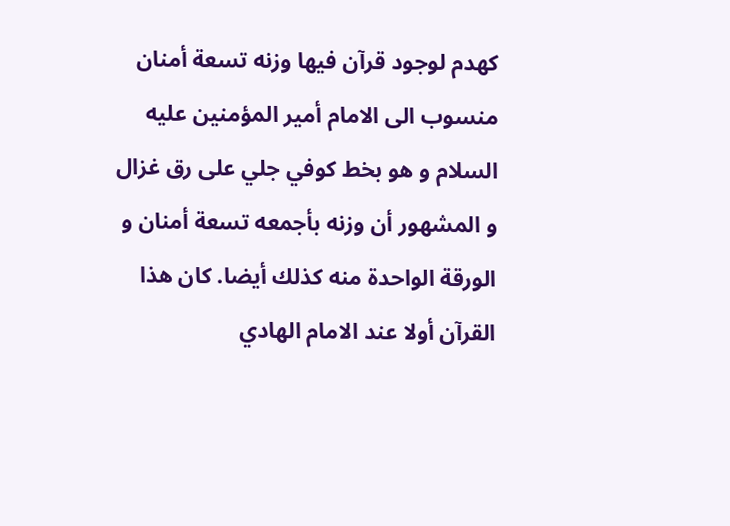كهدم لوجود قرآن فيها وزنه تسعة أمنان منسوب الى الامام أمير المؤمنين عليه السلام و هو بخط كوفي جلي على رق غزال و المشهور أن وزنه بأجمعه تسعة أمنان و الورقة الواحدة منه كذلك أيضا. كان هذا القرآن أولا عند الامام الهادي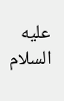عليه السلام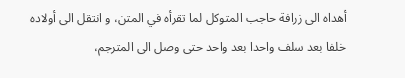أهداه الى زرافة حاجب المتوكل لما تقرأه في المتن، و انتقل الى أولاده خلفا بعد سلف واحدا بعد واحد حتى وصل الى المترجم،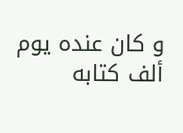و كان عنده يوم ألف كتابه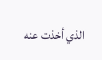الذي أخذت عنه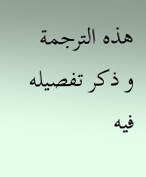هذه الترجمة و ذكر تفصيله فيه